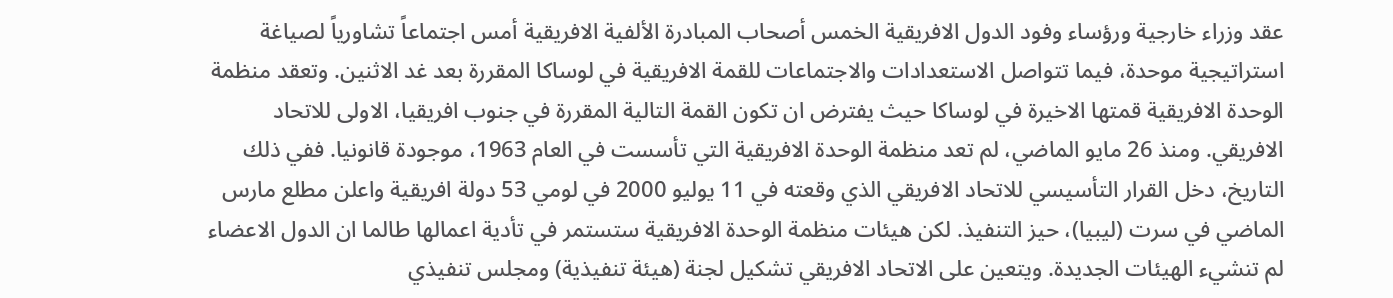عقد وزراء خارجية ورؤساء وفود الدول الافريقية الخمس أصحاب المبادرة الألفية الافريقية أمس اجتماعاً تشاورياً لصياغة استراتيجية موحدة، فيما تتواصل الاستعدادات والاجتماعات للقمة الافريقية في لوساكا المقررة بعد غد الاثنين. وتعقد منظمة الوحدة الافريقية قمتها الاخيرة في لوساكا حيث يفترض ان تكون القمة التالية المقررة في جنوب افريقيا، الاولى للاتحاد الافريقي. ومنذ 26 مايو الماضي، لم تعد منظمة الوحدة الافريقية التي تأسست في العام 1963، موجودة قانونيا. ففي ذلك التاريخ، دخل القرار التأسيسي للاتحاد الافريقي الذي وقعته في 11 يوليو 2000 في لومي 53 دولة افريقية واعلن مطلع مارس الماضي في سرت (ليبيا)، حيز التنفيذ. لكن هيئات منظمة الوحدة الافريقية ستستمر في تأدية اعمالها طالما ان الدول الاعضاء لم تنشيء الهيئات الجديدة. ويتعين على الاتحاد الافريقي تشكيل لجنة (هيئة تنفيذية) ومجلس تنفيذي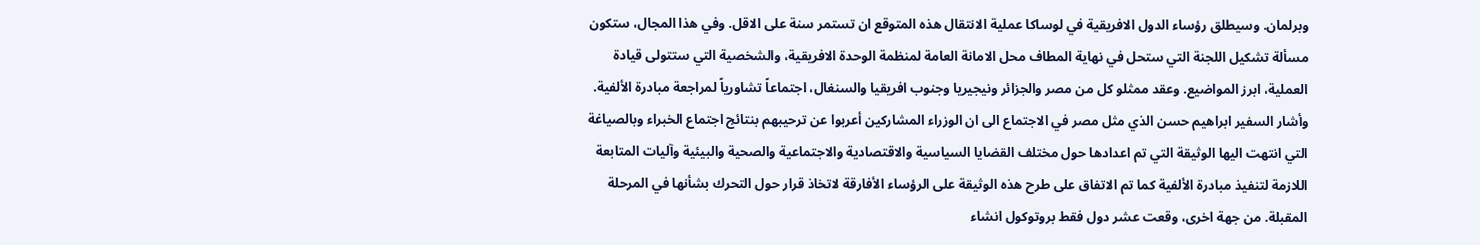وبرلمان. وسيطلق رؤساء الدول الافريقية في لوساكا عملية الانتقال هذه المتوقع ان تستمر سنة على الاقل. وفي هذا المجال، ستكون مسألة تشكيل اللجنة التي ستحل في نهاية المطاف محل الامانة العامة لمنظمة الوحدة الافريقية، والشخصية التي ستتولى قيادة العملية، ابرز المواضيع. وعقد ممثلو كل من مصر والجزائر ونيجيريا وجنوب افريقيا والسنغال، اجتماعاً تشاورياً لمراجعة مبادرة الألفية. وأشار السفير ابراهيم حسن الذي مثل مصر في الاجتماع الى ان الوزراء المشاركين أعربوا عن ترحيبهم بنتائج اجتماع الخبراء وبالصياغة التي انتهت اليها الوثيقة التي تم اعدادها حول مختلف القضايا السياسية والاقتصادية والاجتماعية والصحية والبيئية وآليات المتابعة اللازمة لتنفيذ مبادرة الألفية كما تم الاتفاق على طرح هذه الوثيقة على الرؤساء الأفارقة لاتخاذ قرار حول التحرك بشأنها في المرحلة المقبلة. من جهة اخرى، وقعت عشر دول فقط بروتوكول انشاء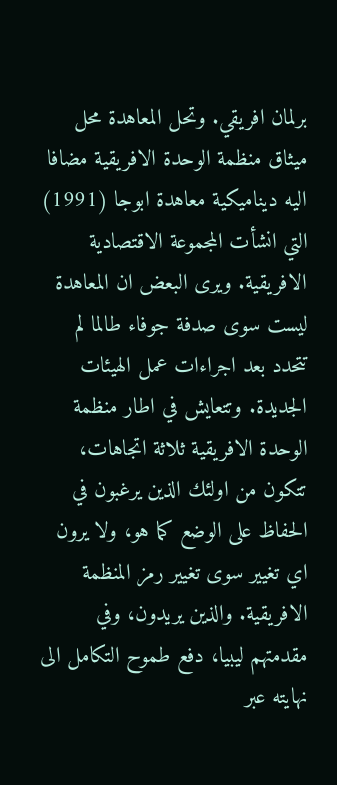برلمان افريقي. وتحل المعاهدة محل ميثاق منظمة الوحدة الافريقية مضافا اليه ديناميكية معاهدة ابوجا (1991) التي انشأت المجموعة الاقتصادية الافريقية. ويرى البعض ان المعاهدة ليست سوى صدفة جوفاء طالما لم تتحدد بعد اجراءات عمل الهيئات الجديدة. وتتعايش في اطار منظمة الوحدة الافريقية ثلاثة اتجاهات، تتكون من اولئك الذين يرغبون في الحفاظ على الوضع كما هو، ولا يرون اي تغيير سوى تغيير رمز المنظمة الافريقية. والذين يريدون، وفي مقدمتهم ليبيا، دفع طموح التكامل الى نهايته عبر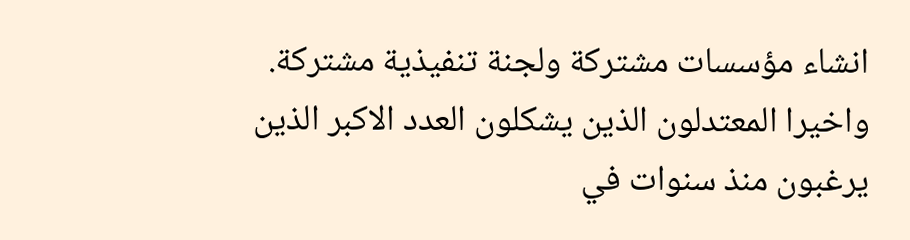انشاء مؤسسات مشتركة ولجنة تنفيذية مشتركة. واخيرا المعتدلون الذين يشكلون العدد الاكبر الذين يرغبون منذ سنوات في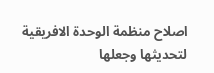اصلاح منظمة الوحدة الافريقية لتحديثها وجعلها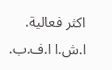اكثر فعالية. ا.ش.ا ا.ف.ب.